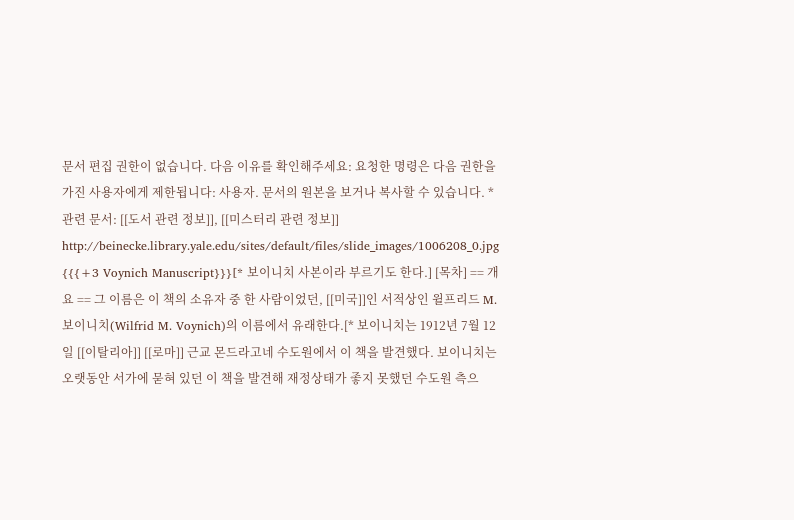문서 편집 권한이 없습니다. 다음 이유를 확인해주세요: 요청한 명령은 다음 권한을 가진 사용자에게 제한됩니다: 사용자. 문서의 원본을 보거나 복사할 수 있습니다. * 관련 문서: [[도서 관련 정보]], [[미스터리 관련 정보]] http://beinecke.library.yale.edu/sites/default/files/slide_images/1006208_0.jpg {{{+3 Voynich Manuscript}}}[* 보이니치 사본이라 부르기도 한다.] [목차] == 개요 == 그 이름은 이 책의 소유자 중 한 사람이었던, [[미국]]인 서적상인 윌프리드 M. 보이니치(Wilfrid M. Voynich)의 이름에서 유래한다.[* 보이니치는 1912년 7월 12일 [[이탈리아]] [[로마]] 근교 몬드라고네 수도원에서 이 책을 발견했다. 보이니치는 오랫동안 서가에 묻혀 있던 이 책을 발견해 재정상태가 좋지 못했던 수도원 측으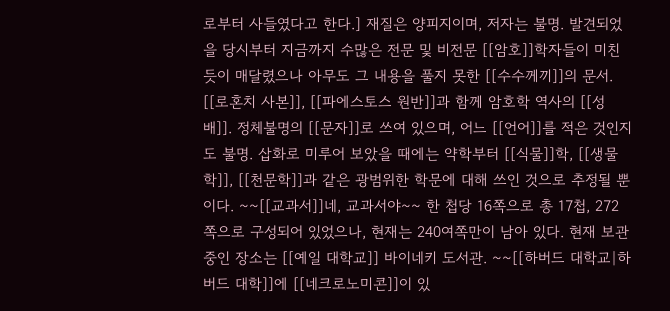로부터 사들였다고 한다.] 재질은 양피지이며, 저자는 불명. 발견되었을 당시부터 지금까지 수많은 전문 및 비전문 [[암호]]학자들이 미친듯이 매달렸으나 아무도 그 내용을 풀지 못한 [[수수께끼]]의 문서. [[로혼치 사본]], [[파에스토스 원반]]과 함께 암호학 역사의 [[성배]]. 정체불명의 [[문자]]로 쓰여 있으며, 어느 [[언어]]를 적은 것인지도 불명. 삽화로 미루어 보았을 때에는 약학부터 [[식물]]학, [[생물학]], [[천문학]]과 같은 광범위한 학문에 대해 쓰인 것으로 추정될 뿐이다. ~~[[교과서]]네, 교과서야~~ 한 첩당 16쪽으로 총 17첩, 272쪽으로 구성되어 있었으나, 현재는 240여쪽만이 남아 있다. 현재 보관중인 장소는 [[예일 대학교]] 바이네키 도서관. ~~[[하버드 대학교|하버드 대학]]에 [[네크로노미콘]]이 있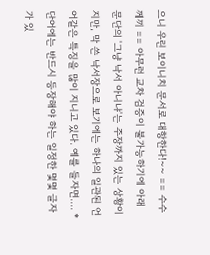으니 우린 보이니치 문서로 대항한다!~~ == 수수께끼 == 아무런 교차 검증이 불가능하기에 아래 문단의 '그냥 낙서 아니냐'는 주장까지 있는 상황이지만, 막 쓴 낙서장으로 보기에는 하나의 일관된 언어같은 특징을 많이 지니고 있다. 예를 들자면…. * 단어에는 반드시 등장해야 하는 일정한 몇몇 글자가 있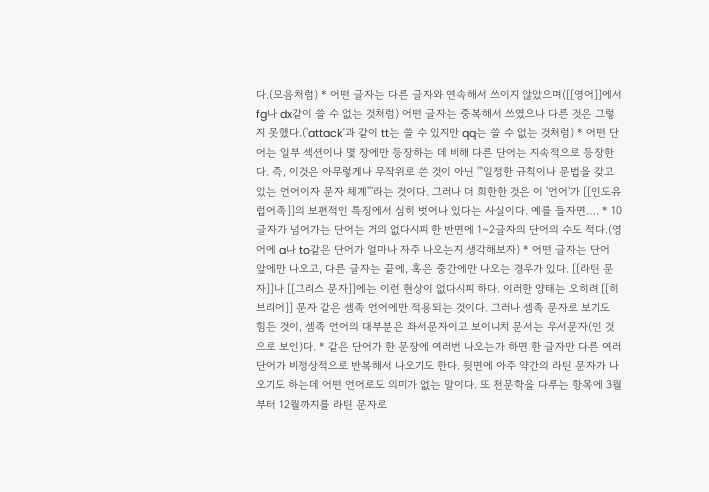다.(모음처럼) * 어떤 글자는 다른 글자와 연속해서 쓰이지 않았으며([[영어]]에서 fg나 dx같이 쓸 수 없는 것처럼) 어떤 글자는 중복해서 쓰였으나 다른 것은 그렇지 못했다.('attack'과 같이 tt는 쓸 수 있지만 qq는 쓸 수 없는 것처럼) * 어떤 단어는 일부 섹션이나 몇 장에만 등장하는 데 비해 다른 단어는 지속적으로 등장한다. 즉, 이것은 아무렇게나 무작위로 쓴 것이 아닌 '''일정한 규칙이나 문법을 갖고 있는 언어이자 문자 체계'''라는 것이다. 그러나 더 희한한 것은 이 '언어'가 [[인도유럽어족]]의 보편적인 특징에서 심히 벗어나 있다는 사실이다. 예를 들자면…. * 10글자가 넘어가는 단어는 거의 없다시피 한 반면에 1~2글자의 단어의 수도 적다.(영어에 a나 to같은 단어가 얼마나 자주 나오는지 생각해보자) * 어떤 글자는 단어 앞에만 나오고, 다른 글자는 끝에, 혹은 중간에만 나오는 경우가 있다. [[라틴 문자]]나 [[그리스 문자]]에는 이런 현상이 없다시피 하다. 이러한 양태는 오히려 [[히브리어]] 문자 같은 셈족 언어에만 적용되는 것이다. 그러나 셈족 문자로 보기도 힘든 것이, 셈족 언어의 대부분은 좌서문자이고 보이니치 문서는 우서문자(인 것으로 보인)다. * 같은 단어가 한 문장에 여러번 나오는가 하면 한 글자만 다른 여러 단어가 비정상적으로 반복해서 나오기도 한다. 뒷면에 아주 약간의 라틴 문자가 나오기도 하는데 어떤 언어로도 의미가 없는 말이다. 또 천문학을 다루는 항목에 3월부터 12월까지를 라틴 문자로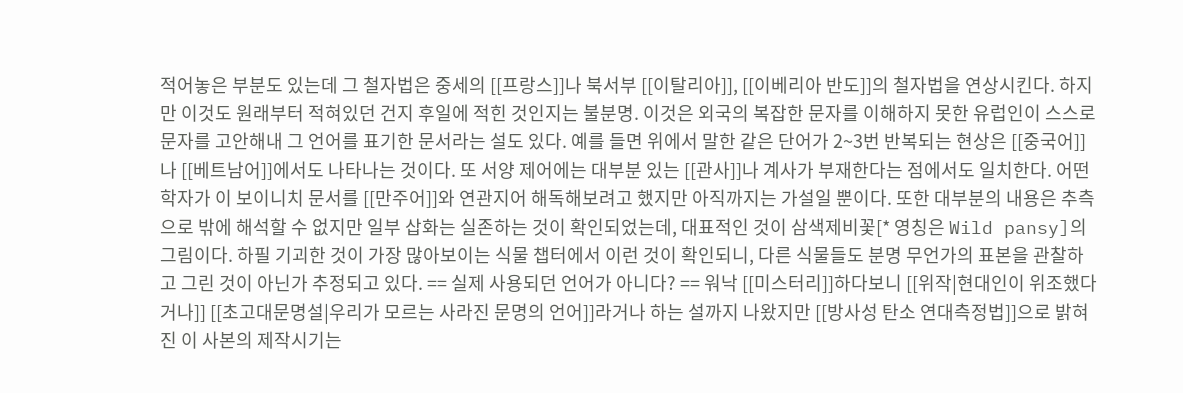적어놓은 부분도 있는데 그 철자법은 중세의 [[프랑스]]나 북서부 [[이탈리아]], [[이베리아 반도]]의 철자법을 연상시킨다. 하지만 이것도 원래부터 적혀있던 건지 후일에 적힌 것인지는 불분명. 이것은 외국의 복잡한 문자를 이해하지 못한 유럽인이 스스로 문자를 고안해내 그 언어를 표기한 문서라는 설도 있다. 예를 들면 위에서 말한 같은 단어가 2~3번 반복되는 현상은 [[중국어]]나 [[베트남어]]에서도 나타나는 것이다. 또 서양 제어에는 대부분 있는 [[관사]]나 계사가 부재한다는 점에서도 일치한다. 어떤 학자가 이 보이니치 문서를 [[만주어]]와 연관지어 해독해보려고 했지만 아직까지는 가설일 뿐이다. 또한 대부분의 내용은 추측으로 밖에 해석할 수 없지만 일부 삽화는 실존하는 것이 확인되었는데, 대표적인 것이 삼색제비꽃[* 영칭은 Wild pansy]의 그림이다. 하필 기괴한 것이 가장 많아보이는 식물 챕터에서 이런 것이 확인되니, 다른 식물들도 분명 무언가의 표본을 관찰하고 그린 것이 아닌가 추정되고 있다. == 실제 사용되던 언어가 아니다? == 워낙 [[미스터리]]하다보니 [[위작|현대인이 위조했다거나]] [[초고대문명설|우리가 모르는 사라진 문명의 언어]]라거나 하는 설까지 나왔지만 [[방사성 탄소 연대측정법]]으로 밝혀진 이 사본의 제작시기는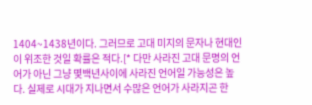1404~1438년이다. 그러므로 고대 미지의 문자나 현대인이 위조한 것일 확률은 적다.[* 다만 사라진 고대 문명의 언어가 아닌 그냥 몇백년사이에 사라진 언어일 가능성은 높다. 실제로 시대가 지나면서 수많은 언어가 사라지곤 한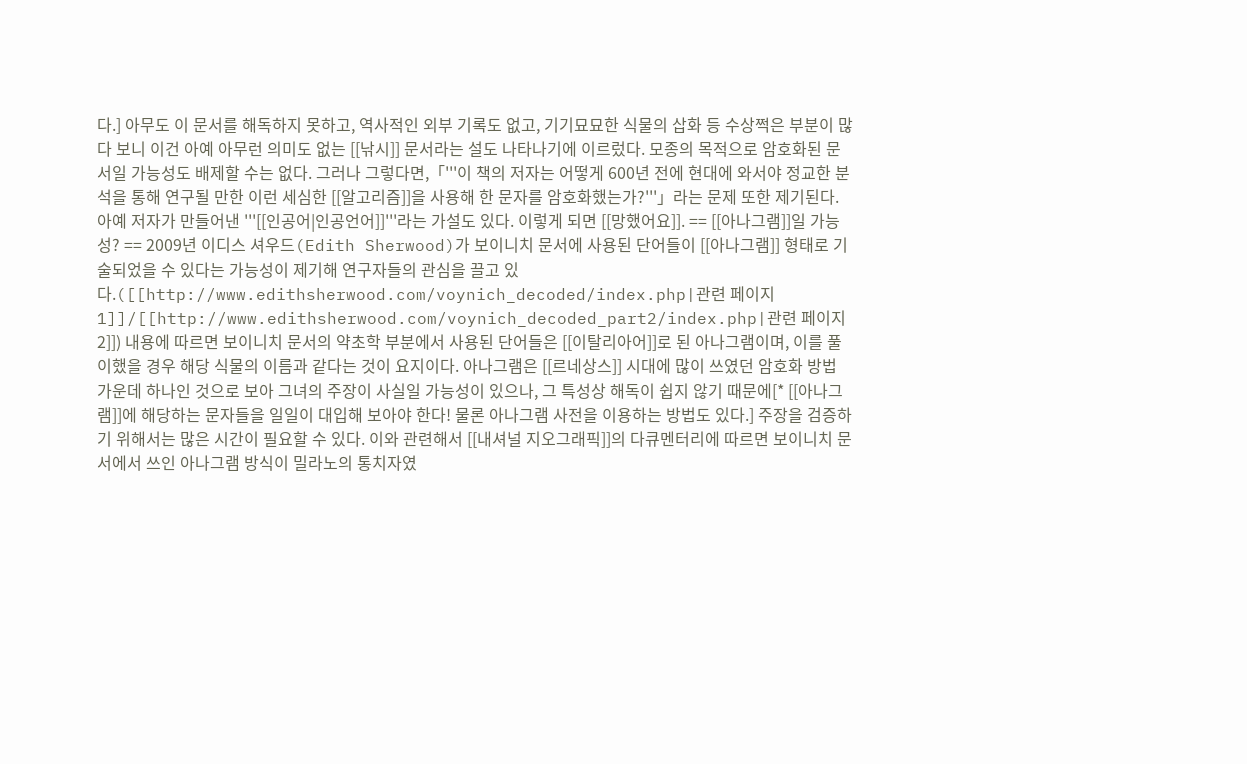다.] 아무도 이 문서를 해독하지 못하고, 역사적인 외부 기록도 없고, 기기묘묘한 식물의 삽화 등 수상쩍은 부분이 많다 보니 이건 아예 아무런 의미도 없는 [[낚시]] 문서라는 설도 나타나기에 이르렀다. 모종의 목적으로 암호화된 문서일 가능성도 배제할 수는 없다. 그러나 그렇다면,「'''이 책의 저자는 어떻게 600년 전에 현대에 와서야 정교한 분석을 통해 연구될 만한 이런 세심한 [[알고리즘]]을 사용해 한 문자를 암호화했는가?'''」라는 문제 또한 제기된다. 아예 저자가 만들어낸 '''[[인공어|인공언어]]'''라는 가설도 있다. 이렇게 되면 [[망했어요]]. == [[아나그램]]일 가능성? == 2009년 이디스 셔우드(Edith Sherwood)가 보이니치 문서에 사용된 단어들이 [[아나그램]] 형태로 기술되었을 수 있다는 가능성이 제기해 연구자들의 관심을 끌고 있다.([[http://www.edithsherwood.com/voynich_decoded/index.php|관련 페이지 1]]/[[http://www.edithsherwood.com/voynich_decoded_part2/index.php|관련 페이지 2]]) 내용에 따르면 보이니치 문서의 약초학 부분에서 사용된 단어들은 [[이탈리아어]]로 된 아나그램이며, 이를 풀이했을 경우 해당 식물의 이름과 같다는 것이 요지이다. 아나그램은 [[르네상스]] 시대에 많이 쓰였던 암호화 방법 가운데 하나인 것으로 보아 그녀의 주장이 사실일 가능성이 있으나, 그 특성상 해독이 쉽지 않기 때문에[* [[아나그램]]에 해당하는 문자들을 일일이 대입해 보아야 한다! 물론 아나그램 사전을 이용하는 방법도 있다.] 주장을 검증하기 위해서는 많은 시간이 필요할 수 있다. 이와 관련해서 [[내셔널 지오그래픽]]의 다큐멘터리에 따르면 보이니치 문서에서 쓰인 아나그램 방식이 밀라노의 통치자였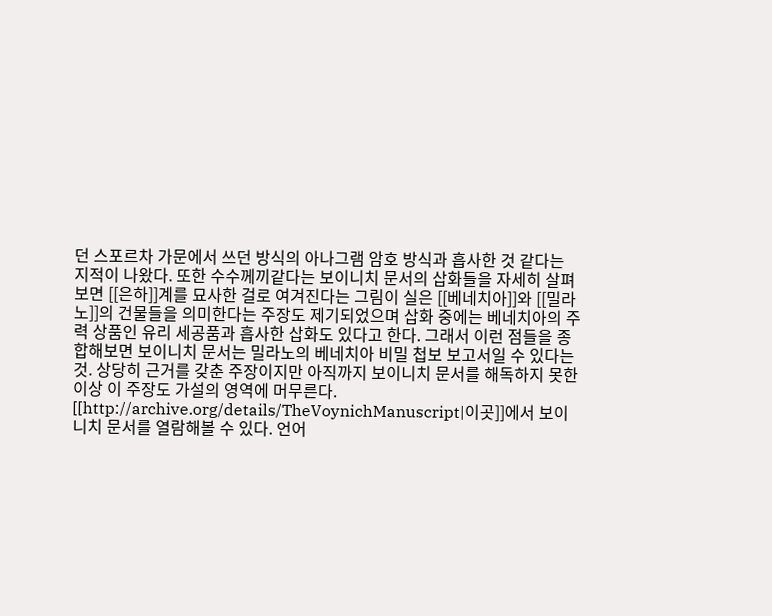던 스포르차 가문에서 쓰던 방식의 아나그램 암호 방식과 흡사한 것 같다는 지적이 나왔다. 또한 수수께끼같다는 보이니치 문서의 삽화들을 자세히 살펴보면 [[은하]]계를 묘사한 걸로 여겨진다는 그림이 실은 [[베네치아]]와 [[밀라노]]의 건물들을 의미한다는 주장도 제기되었으며 삽화 중에는 베네치아의 주력 상품인 유리 세공품과 흡사한 삽화도 있다고 한다. 그래서 이런 점들을 종합해보면 보이니치 문서는 밀라노의 베네치아 비밀 첩보 보고서일 수 있다는것. 상당히 근거를 갖춘 주장이지만 아직까지 보이니치 문서를 해독하지 못한 이상 이 주장도 가설의 영역에 머무른다. [[http://archive.org/details/TheVoynichManuscript|이곳]]에서 보이니치 문서를 열람해볼 수 있다. 언어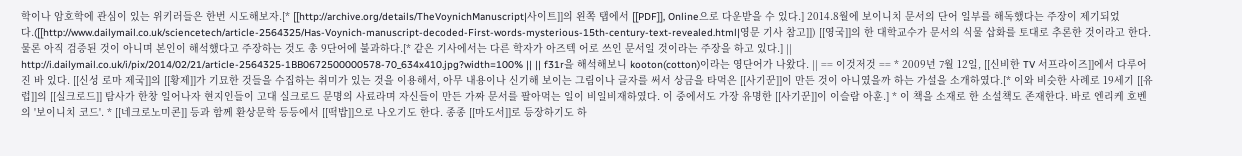학이나 암호학에 관심이 있는 위키러들은 한번 시도해보자.[* [[http://archive.org/details/TheVoynichManuscript|사이트]]의 왼쪽 탭에서 [[PDF]], Online으로 다운받을 수 있다.] 2014.8월에 보이니치 문서의 단어 일부를 해독했다는 주장이 제기되었다.([[http://www.dailymail.co.uk/sciencetech/article-2564325/Has-Voynich-manuscript-decoded-First-words-mysterious-15th-century-text-revealed.html|영문 기사 참고]]) [[영국]]의 한 대학교수가 문서의 식물 삽화를 토대로 추론한 것이라고 한다. 물론 아직 검증된 것이 아니며 본인이 해석했다고 주장하는 것도 총 9단어에 불과하다.[* 같은 기사에서는 다른 학자가 아즈텍 어로 쓰인 문서일 것이라는 주장을 하고 있다.] || http://i.dailymail.co.uk/i/pix/2014/02/21/article-2564325-1BB0672500000578-70_634x410.jpg?width=100% || || f31r을 해석해보니 kooton(cotton)이라는 영단어가 나왔다. || == 이것저것 == * 2009년 7월 12일, [[신비한 TV 서프라이즈]]에서 다루어진 바 있다. [[신성 로마 제국]]의 [[황제]]가 기묘한 것들을 수집하는 취미가 있는 것을 이용해서, 아무 내용이나 신기해 보이는 그림이나 글자를 써서 상금을 타먹은 [[사기꾼]]이 만든 것이 아니였을까 하는 가설을 소개하였다.[* 이와 비슷한 사례로 19세기 [[유럽]]의 [[실크로드]] 탐사가 한창 일어나자 현지인들이 고대 실크로드 문명의 사료라며 자신들이 만든 가짜 문서를 팔아먹는 일이 비일비재하였다. 이 중에서도 가장 유명한 [[사기꾼]]이 이슬람 아훈.] * 이 책을 소재로 한 소설책도 존재한다. 바로 엔리케 호벤의 '보이니치 코드'. * [[네크로노미콘]] 등과 함께 환상문학 등등에서 [[떡밥]]으로 나오기도 한다. 종종 [[마도서]]로 등장하기도 하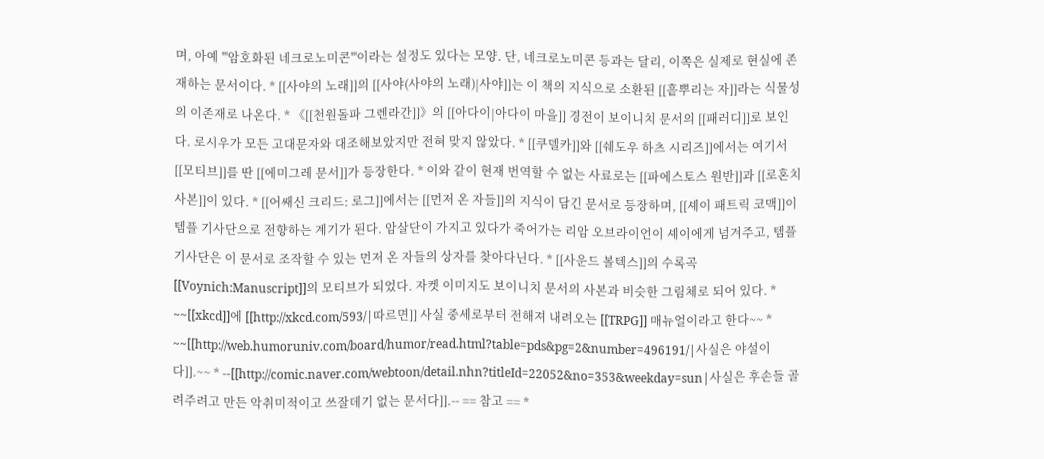며, 아예 '''암호화된 네크로노미콘'''이라는 설정도 있다는 모양. 단, 네크로노미콘 등과는 달리, 이쪽은 실제로 현실에 존재하는 문서이다. * [[사야의 노래]]의 [[사야(사야의 노래)|사야]]는 이 책의 지식으로 소환된 [[흩뿌리는 자]]라는 식물성의 이존재로 나온다. * 《[[천원돌파 그렌라간]]》의 [[아다이|아다이 마을]] 경전이 보이니치 문서의 [[패러디]]로 보인다. 로시우가 모든 고대문자와 대조해보았지만 전혀 맞지 않았다. * [[쿠델카]]와 [[쉐도우 하츠 시리즈]]에서는 여기서 [[모티브]]를 딴 [[에미그레 문서]]가 등장한다. * 이와 같이 현재 번역할 수 없는 사료로는 [[파에스토스 원반]]과 [[로혼치 사본]]이 있다. * [[어쌔신 크리드: 로그]]에서는 [[먼저 온 자들]]의 지식이 담긴 문서로 등장하며, [[셰이 패트릭 코맥]]이 템플 기사단으로 전향하는 계기가 된다. 암살단이 가지고 있다가 죽어가는 리암 오브라이언이 셰이에게 넘겨주고, 템플 기사단은 이 문서로 조작할 수 있는 먼저 온 자들의 상자를 찾아다닌다. * [[사운드 볼텍스]]의 수록곡 [[Voynich:Manuscript]]의 모티브가 되었다. 자켓 이미지도 보이니치 문서의 사본과 비슷한 그림체로 되어 있다. * ~~[[xkcd]]에 [[http://xkcd.com/593/|따르면]] 사실 중세로부터 전해져 내려오는 [[TRPG]] 매뉴얼이라고 한다~~ * ~~[[http://web.humoruniv.com/board/humor/read.html?table=pds&pg=2&number=496191/|사실은 야설이다]].~~ * --[[http://comic.naver.com/webtoon/detail.nhn?titleId=22052&no=353&weekday=sun|사실은 후손들 골려주려고 만든 악취미적이고 쓰잘데기 없는 문서다]].-- == 참고 == *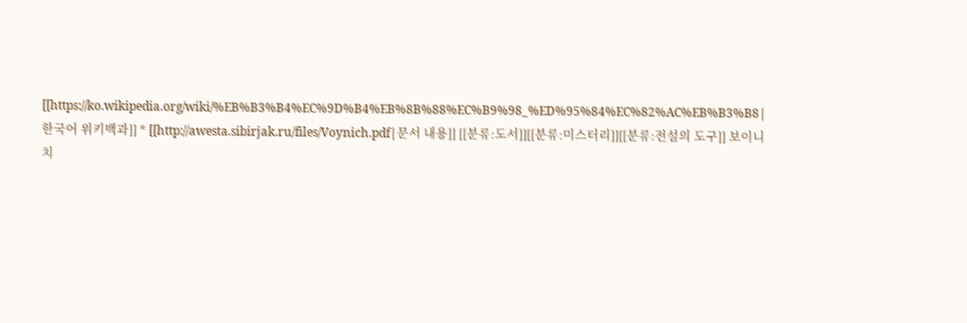[[https://ko.wikipedia.org/wiki/%EB%B3%B4%EC%9D%B4%EB%8B%88%EC%B9%98_%ED%95%84%EC%82%AC%EB%B3%B8|한국어 위키백과]] * [[http://awesta.sibirjak.ru/files/Voynich.pdf|문서 내용]] [[분류:도서]][[분류:미스터리]][[분류:전설의 도구]] 보이니치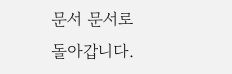문서 문서로 돌아갑니다.